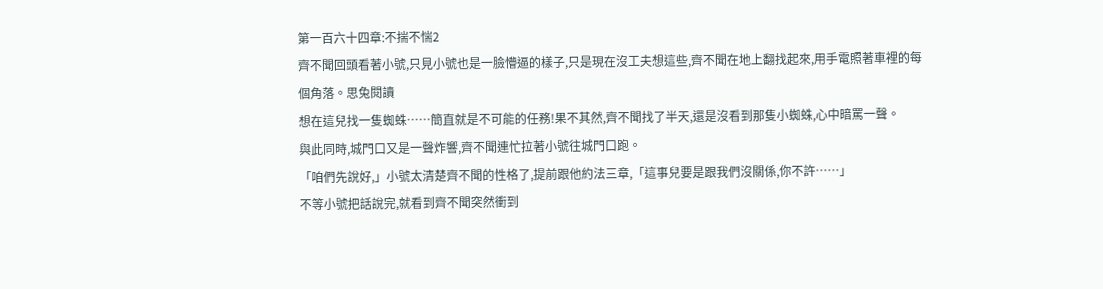第一百六十四章:不揣不惴2
齊不聞回頭看著小號,只見小號也是一臉懵逼的樣子,只是現在沒工夫想這些,齊不聞在地上翻找起來,用手電照著車裡的每個角落。思兔閱讀
想在這兒找一隻蜘蛛……簡直就是不可能的任務!果不其然,齊不聞找了半天,還是沒看到那隻小蜘蛛,心中暗罵一聲。
與此同時,城門口又是一聲炸響,齊不聞連忙拉著小號往城門口跑。
「咱們先說好,」小號太清楚齊不聞的性格了,提前跟他約法三章,「這事兒要是跟我們沒關係,你不許……」
不等小號把話說完,就看到齊不聞突然衝到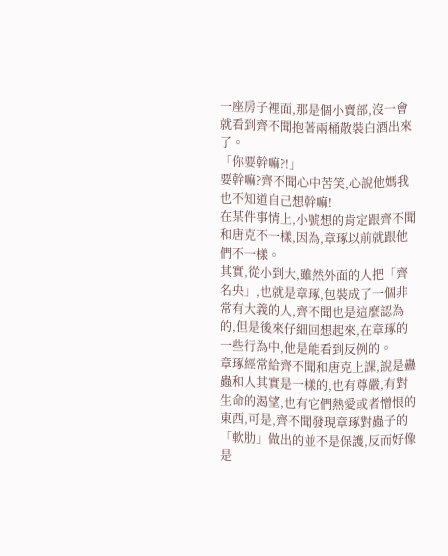一座房子裡面,那是個小賣部,沒一會就看到齊不聞抱著兩桶散裝白酒出來了。
「你要幹嘛?!」
要幹嘛?齊不聞心中苦笑,心說他媽我也不知道自己想幹嘛!
在某件事情上,小號想的肯定跟齊不聞和唐克不一樣,因為,章琢以前就跟他們不一樣。
其實,從小到大,雖然外面的人把「齊名央」,也就是章琢,包裝成了一個非常有大義的人,齊不聞也是這麼認為的,但是後來仔細回想起來,在章琢的一些行為中,他是能看到反例的。
章琢經常給齊不聞和唐克上課,說是蠱蟲和人其實是一樣的,也有尊嚴,有對生命的渴望,也有它們熱愛或者憎恨的東西,可是,齊不聞發現章琢對蟲子的「軟肋」做出的並不是保護,反而好像是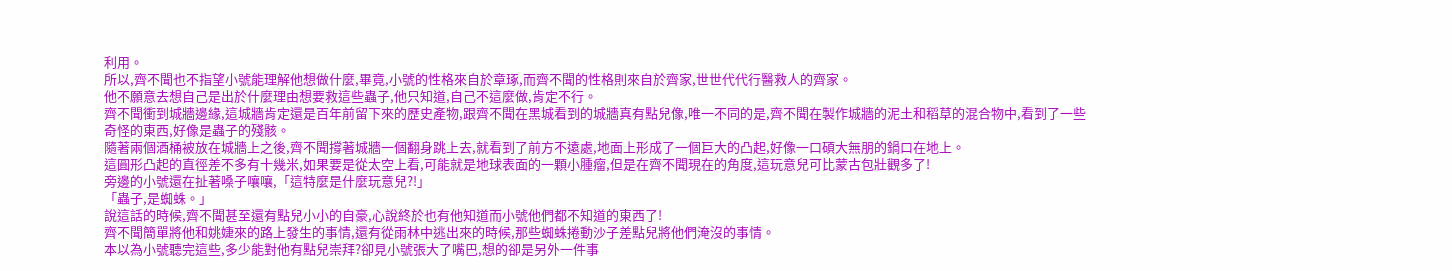利用。
所以,齊不聞也不指望小號能理解他想做什麼,畢竟,小號的性格來自於章琢,而齊不聞的性格則來自於齊家,世世代代行醫救人的齊家。
他不願意去想自己是出於什麼理由想要救這些蟲子,他只知道,自己不這麼做,肯定不行。
齊不聞衝到城牆邊緣,這城牆肯定還是百年前留下來的歷史產物,跟齊不聞在黑城看到的城牆真有點兒像,唯一不同的是,齊不聞在製作城牆的泥土和稻草的混合物中,看到了一些奇怪的東西,好像是蟲子的殘骸。
隨著兩個酒桶被放在城牆上之後,齊不聞撐著城牆一個翻身跳上去,就看到了前方不遠處,地面上形成了一個巨大的凸起,好像一口碩大無朋的鍋口在地上。
這圓形凸起的直徑差不多有十幾米,如果要是從太空上看,可能就是地球表面的一顆小腫瘤,但是在齊不聞現在的角度,這玩意兒可比蒙古包壯觀多了!
旁邊的小號還在扯著嗓子嚷嚷,「這特麼是什麼玩意兒?!」
「蟲子,是蜘蛛。」
說這話的時候,齊不聞甚至還有點兒小小的自豪,心說終於也有他知道而小號他們都不知道的東西了!
齊不聞簡單將他和姚婕來的路上發生的事情,還有從雨林中逃出來的時候,那些蜘蛛捲動沙子差點兒將他們淹沒的事情。
本以為小號聽完這些,多少能對他有點兒崇拜?卻見小號張大了嘴巴,想的卻是另外一件事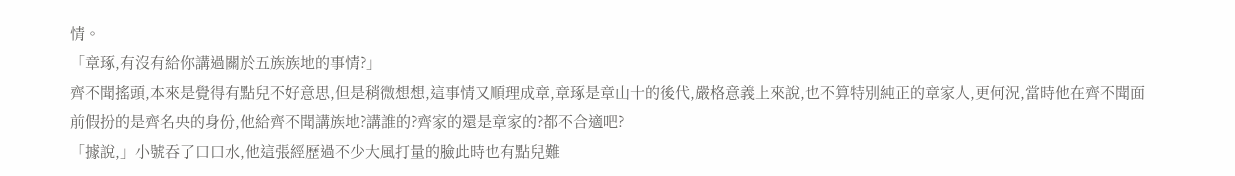情。
「章琢,有沒有給你講過關於五族族地的事情?」
齊不聞搖頭,本來是覺得有點兒不好意思,但是稍微想想,這事情又順理成章,章琢是章山十的後代,嚴格意義上來說,也不算特別純正的章家人,更何況,當時他在齊不聞面前假扮的是齊名央的身份,他給齊不聞講族地?講誰的?齊家的還是章家的?都不合適吧?
「據說,」小號吞了口口水,他這張經歷過不少大風打量的臉此時也有點兒難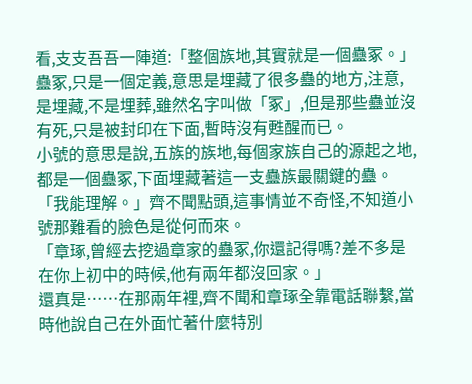看,支支吾吾一陣道:「整個族地,其實就是一個蠱冢。」
蠱冢,只是一個定義,意思是埋藏了很多蠱的地方,注意,是埋藏,不是埋葬,雖然名字叫做「冢」,但是那些蠱並沒有死,只是被封印在下面,暫時沒有甦醒而已。
小號的意思是說,五族的族地,每個家族自己的源起之地,都是一個蠱冢,下面埋藏著這一支蠱族最關鍵的蠱。
「我能理解。」齊不聞點頭,這事情並不奇怪,不知道小號那難看的臉色是從何而來。
「章琢,曾經去挖過章家的蠱冢,你還記得嗎?差不多是在你上初中的時候,他有兩年都沒回家。」
還真是……在那兩年裡,齊不聞和章琢全靠電話聯繫,當時他說自己在外面忙著什麼特別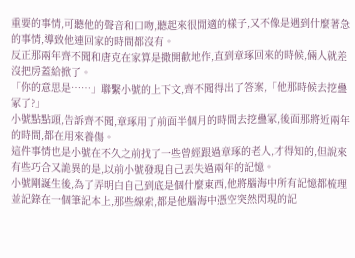重要的事情,可聽他的聲音和口吻,聽起來很閒適的樣子,又不像是遇到什麼著急的事情,導致他連回家的時間都沒有。
反正那兩年齊不聞和唐克在家算是撒開歡地作,直到章琢回來的時候,倆人就差沒把房蓋給掀了。
「你的意思是……」聯繫小號的上下文,齊不聞得出了答案,「他那時候去挖蠱冢了?」
小號點點頭,告訴齊不聞,章琢用了前面半個月的時間去挖蠱冢,後面那將近兩年的時間,都在用來養傷。
這件事情也是小號在不久之前找了一些曾經跟過章琢的老人,才得知的,但說來有些巧合又詭異的是,以前小號發現自己丟失過兩年的記憶。
小號剛誕生後,為了弄明白自己到底是個什麼東西,他將腦海中所有記憶都梳理並記錄在一個筆記本上,那些線索,都是他腦海中憑空突然閃現的記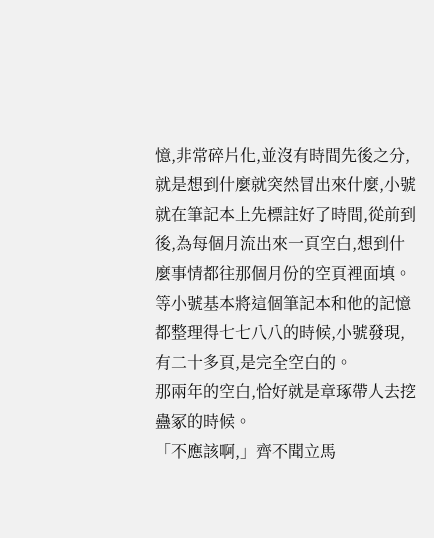憶,非常碎片化,並沒有時間先後之分,就是想到什麼就突然冒出來什麼,小號就在筆記本上先標註好了時間,從前到後,為每個月流出來一頁空白,想到什麼事情都往那個月份的空頁裡面填。
等小號基本將這個筆記本和他的記憶都整理得七七八八的時候,小號發現,有二十多頁,是完全空白的。
那兩年的空白,恰好就是章琢帶人去挖蠱冢的時候。
「不應該啊,」齊不聞立馬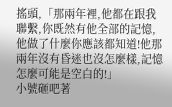搖頭,「那兩年裡,他都在跟我聯繫,你既然有他全部的記憶,他做了什麼你應該都知道!他那兩年沒有昏迷也沒怎麼樣,記憶怎麼可能是空白的!」
小號砸吧著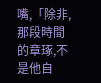嘴,「除非,那段時間的章琢,不是他自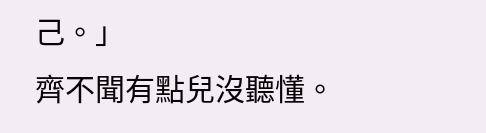己。」
齊不聞有點兒沒聽懂。